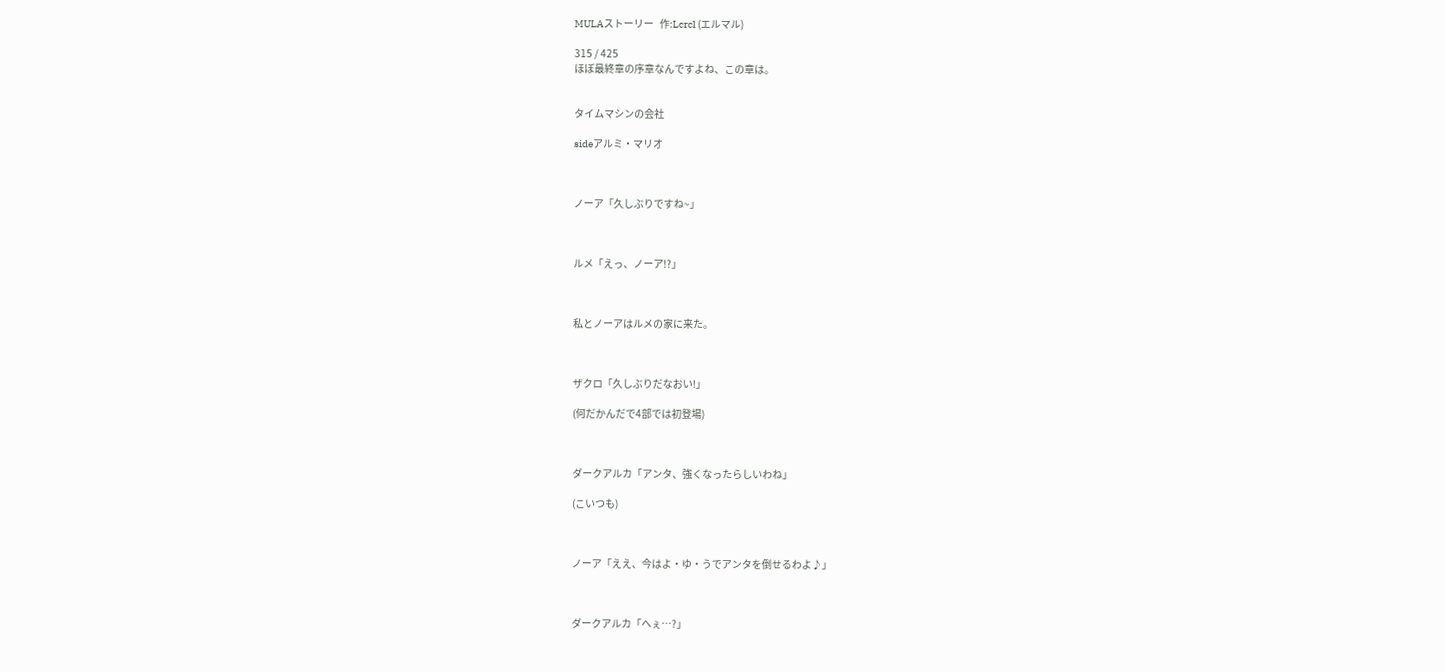MULAストーリー   作:Lcrcl (エルマル)

315 / 425
ほぼ最終章の序章なんですよね、この章は。


タイムマシンの会社

sideアルミ・マリオ



ノーア「久しぶりですね~」



ルメ「えっ、ノーア!?」



私とノーアはルメの家に来た。



ザクロ「久しぶりだなおい!」

(何だかんだで4部では初登場)



ダークアルカ「アンタ、強くなったらしいわね」

(こいつも)



ノーア「ええ、今はよ・ゆ・うでアンタを倒せるわよ♪」



ダークアルカ「へぇ…?」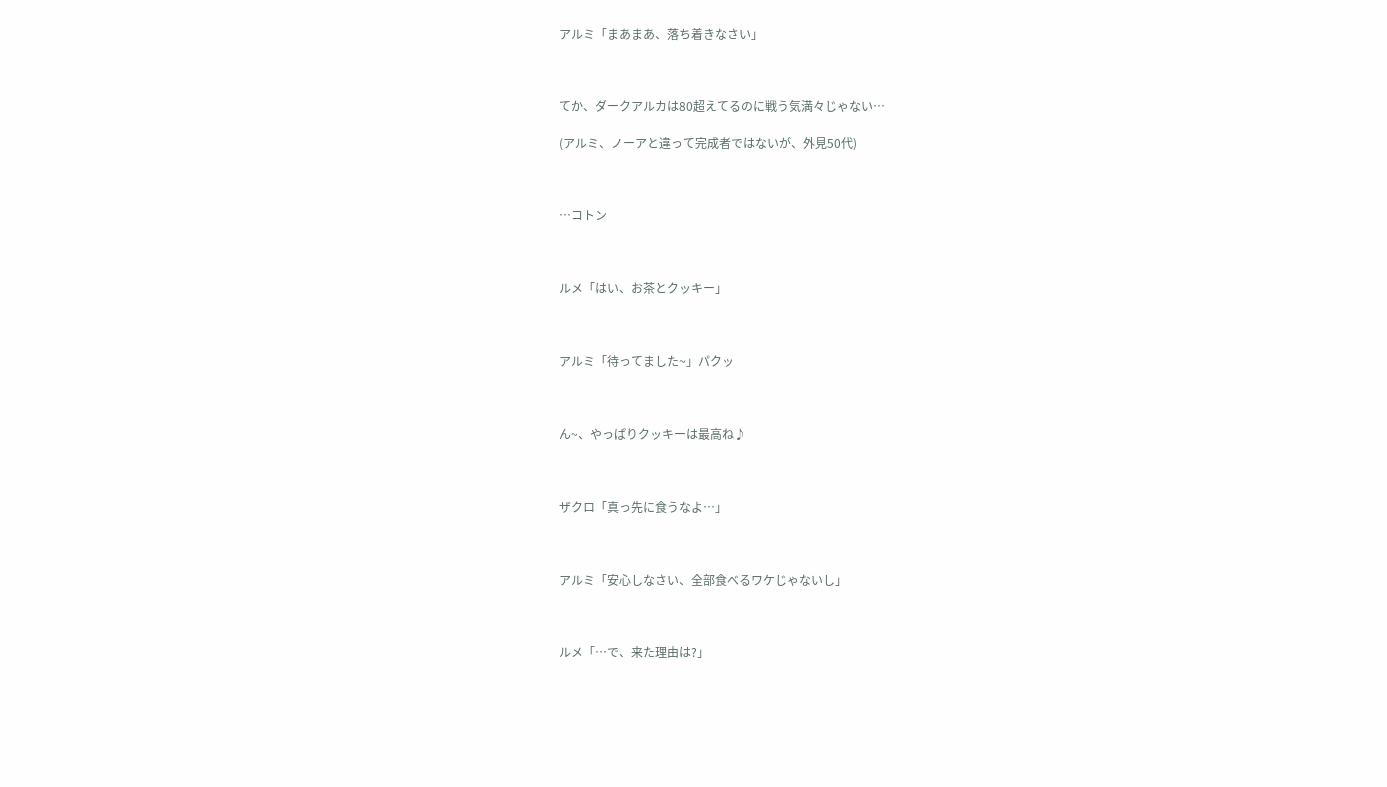アルミ「まあまあ、落ち着きなさい」



てか、ダークアルカは80超えてるのに戦う気満々じゃない…

(アルミ、ノーアと違って完成者ではないが、外見50代)



…コトン



ルメ「はい、お茶とクッキー」



アルミ「待ってました~」パクッ



ん~、やっぱりクッキーは最高ね♪



ザクロ「真っ先に食うなよ…」



アルミ「安心しなさい、全部食べるワケじゃないし」



ルメ「…で、来た理由は?」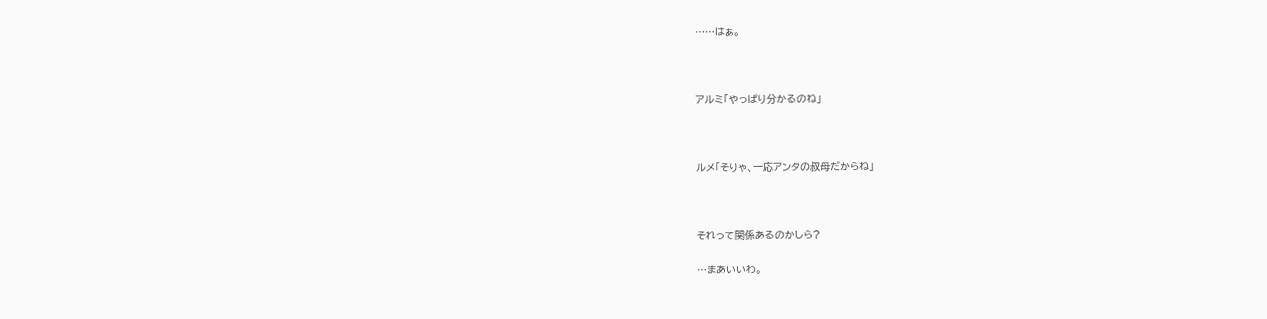……はぁ。



アルミ「やっぱり分かるのね」



ルメ「そりゃ、一応アンタの叔母だからね」



それって関係あるのかしら?

…まあいいわ。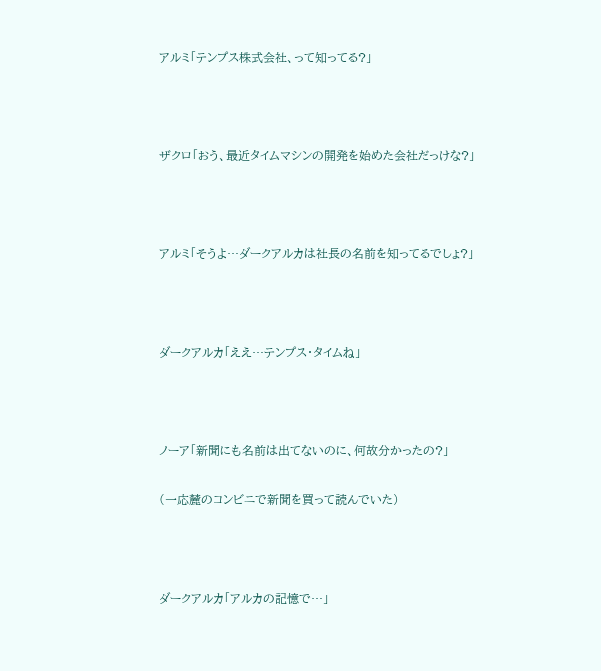アルミ「テンプス株式会社、って知ってる?」



ザクロ「おう、最近タイムマシンの開発を始めた会社だっけな?」



アルミ「そうよ…ダークアルカは社長の名前を知ってるでしょ?」



ダークアルカ「ええ…テンプス・タイムね」



ノーア「新聞にも名前は出てないのに、何故分かったの?」

(一応麓のコンビニで新聞を買って読んでいた)



ダークアルカ「アルカの記憶で…」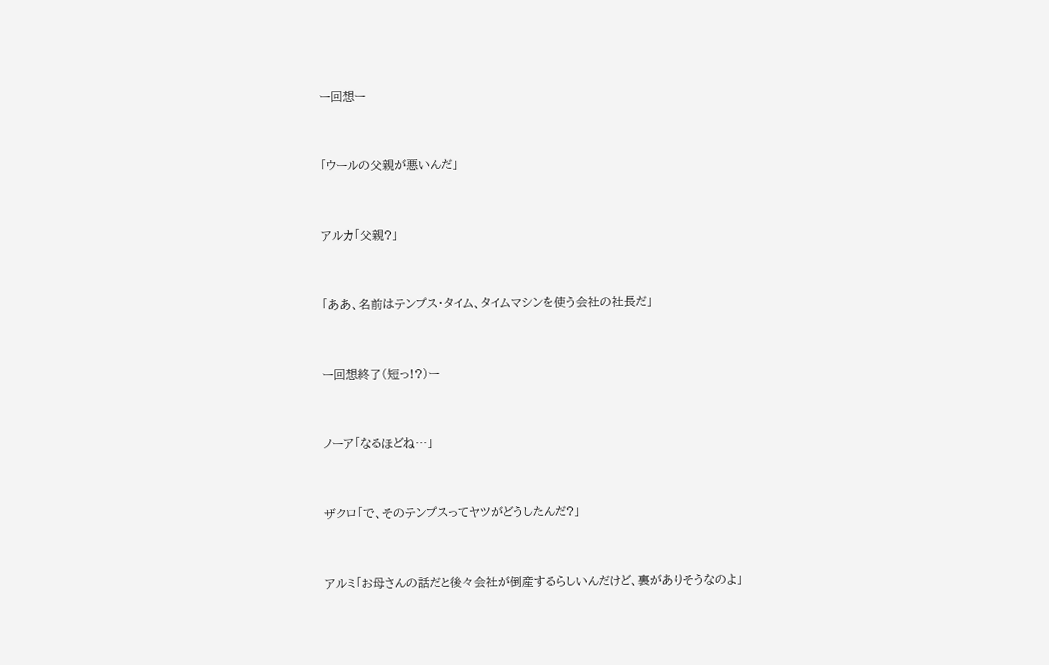ー回想ー



「ウールの父親が悪いんだ」



アルカ「父親?」



「ああ、名前はテンプス・タイム、タイムマシンを使う会社の社長だ」



ー回想終了(短っ!?)ー



ノーア「なるほどね…」



ザクロ「で、そのテンプスってヤツがどうしたんだ?」



アルミ「お母さんの話だと後々会社が倒産するらしいんだけど、裏がありそうなのよ」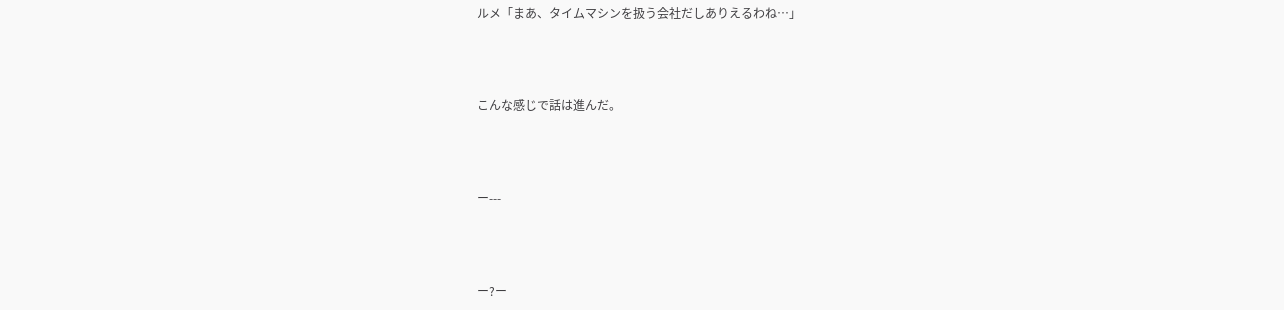ルメ「まあ、タイムマシンを扱う会社だしありえるわね…」



こんな感じで話は進んだ。



ー---



ー?ー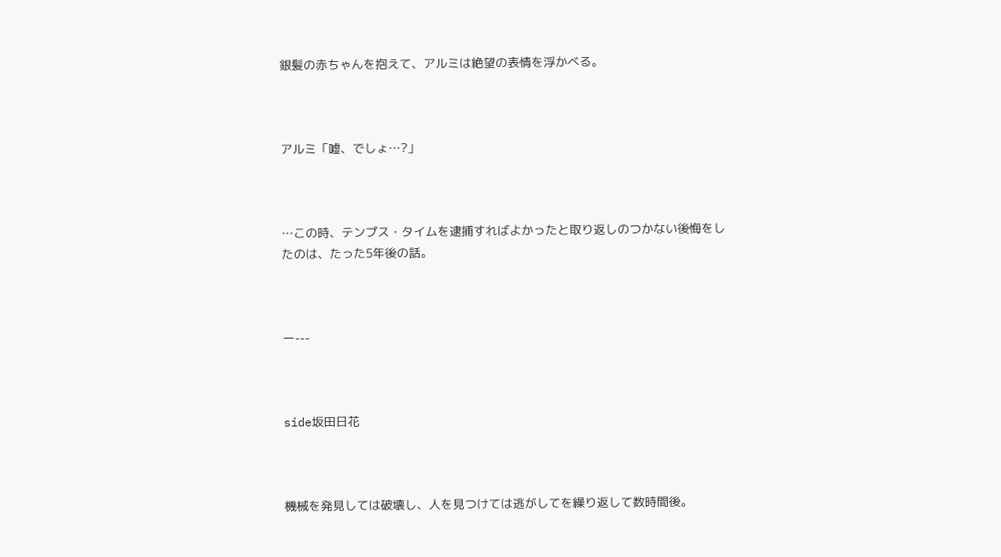銀髪の赤ちゃんを抱えて、アルミは絶望の表情を浮かべる。



アルミ「嘘、でしょ…?」



…この時、テンプス・タイムを逮捕すればよかったと取り返しのつかない後悔をしたのは、たった5年後の話。



ー---



side坂田日花



機械を発見しては破壊し、人を見つけては逃がしてを繰り返して数時間後。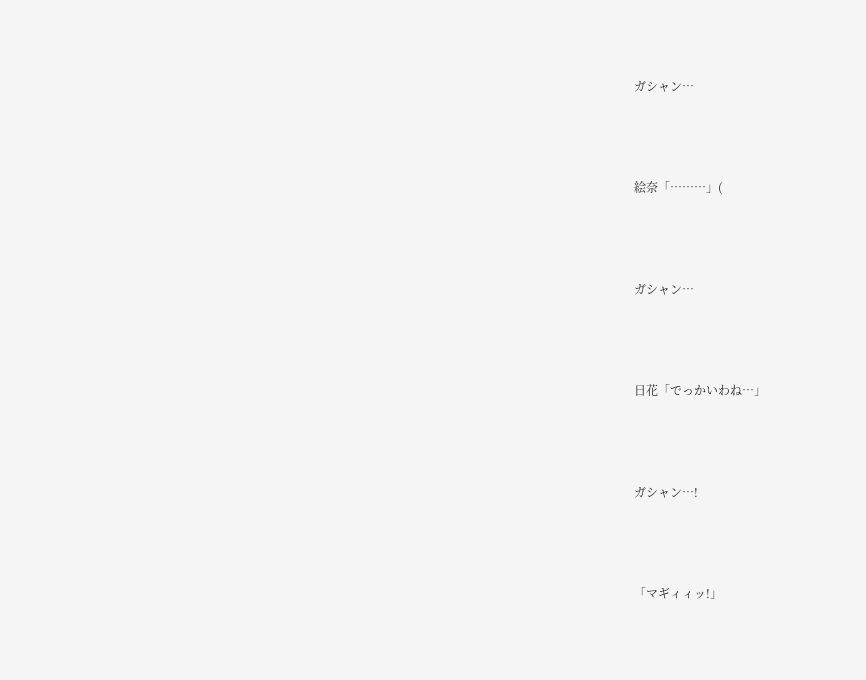ガシャン…



絵奈「………」(



ガシャン…



日花「でっかいわね…」



ガシャン…!



「マギィィッ!」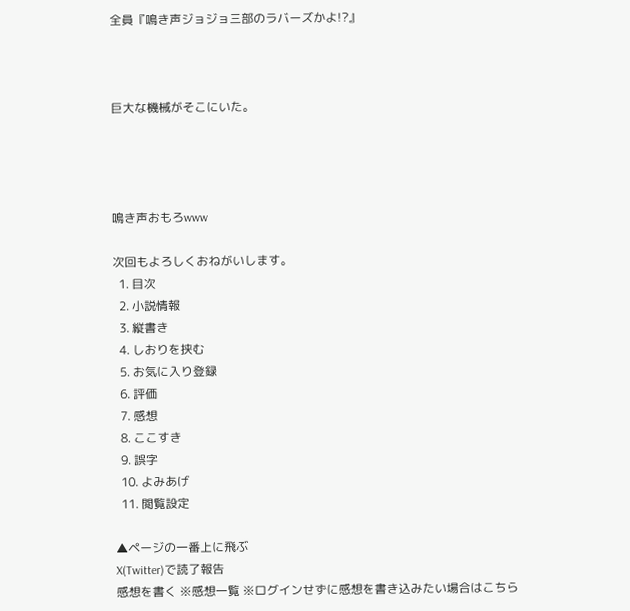全員『鳴き声ジョジョ三部のラバーズかよ!?』



巨大な機械がそこにいた。




鳴き声おもろwww

次回もよろしくおねがいします。
  1. 目次
  2. 小説情報
  3. 縦書き
  4. しおりを挟む
  5. お気に入り登録
  6. 評価
  7. 感想
  8. ここすき
  9. 誤字
  10. よみあげ
  11. 閲覧設定

▲ページの一番上に飛ぶ
X(Twitter)で読了報告
感想を書く ※感想一覧 ※ログインせずに感想を書き込みたい場合はこちら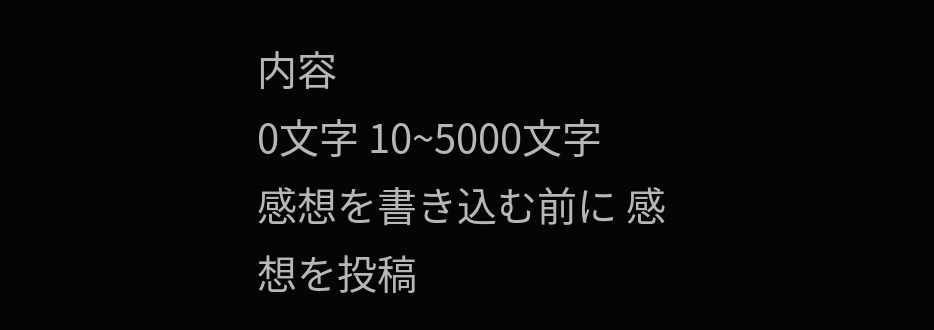内容
0文字 10~5000文字
感想を書き込む前に 感想を投稿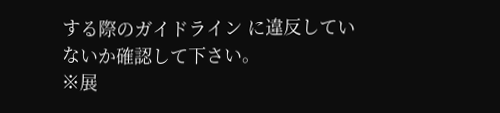する際のガイドライン に違反していないか確認して下さい。
※展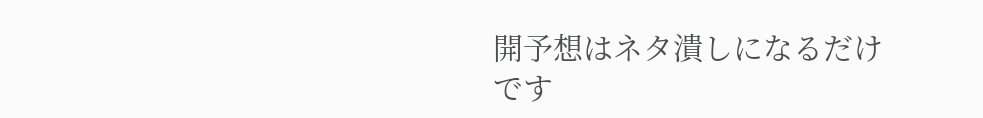開予想はネタ潰しになるだけです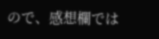ので、感想欄では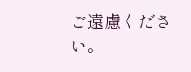ご遠慮ください。